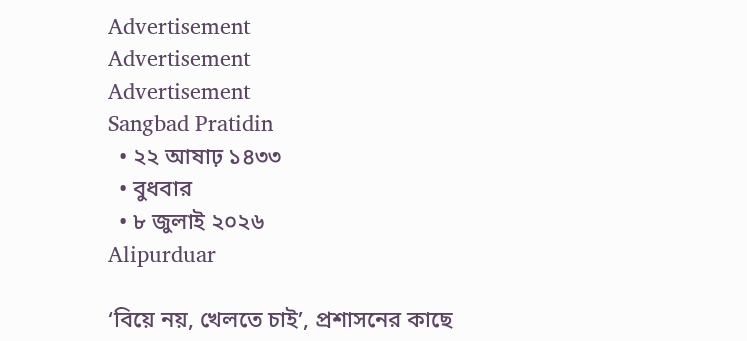Advertisement
Advertisement
Advertisement
Sangbad Pratidin
  • ২২ আষাঢ় ১৪৩৩
  • বুধবার
  • ৮ জুলাই ২০২৬
Alipurduar

‘বিয়ে নয়, খেলতে চাই’, প্রশাসনের কাছে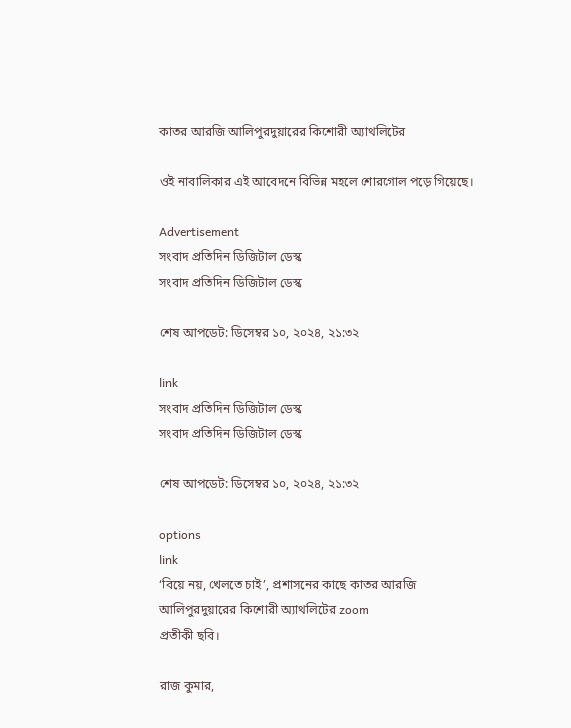কাতর আরজি আলিপুরদুয়ারের কিশোরী অ্যাথলিটের

ওই নাবালিকার এই আবেদনে বিভিন্ন মহলে শোরগোল পড়ে গিয়েছে।

Advertisement
সংবাদ প্রতিদিন ডিজিটাল ডেস্ক
সংবাদ প্রতিদিন ডিজিটাল ডেস্ক

শেষ আপডেট: ডিসেম্বর ১০, ২০২৪, ২১:৩২

link
সংবাদ প্রতিদিন ডিজিটাল ডেস্ক
সংবাদ প্রতিদিন ডিজিটাল ডেস্ক

শেষ আপডেট: ডিসেম্বর ১০, ২০২৪, ২১:৩২

options
link
‘বিয়ে নয়, খেলতে চাই’, প্রশাসনের কাছে কাতর আরজি আলিপুরদুয়ারের কিশোরী অ্যাথলিটের zoom
প্রতীকী ছবি।

রাজ কুমার,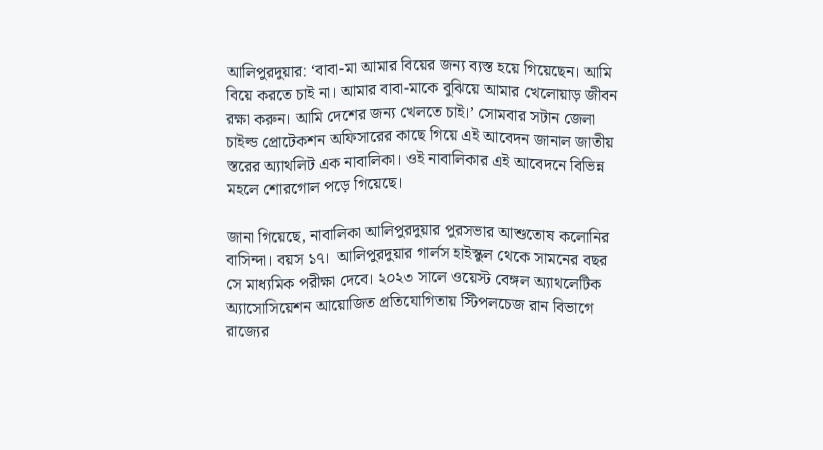আলিপুরদুয়ার: ‘বাবা-মা আমার বিয়ের জন্য ব্যস্ত হয়ে গিয়েছেন। আমি বিয়ে করতে চাই না। আমার বাবা-মাকে বুঝিয়ে আমার খেলোয়াড় জীবন রক্ষা করুন। আমি দেশের জন্য খেলতে চাই।’ সোমবার সটান জেলা চাইল্ড প্রোটেকশন অফিসারের কাছে গিয়ে এই আবেদন জানাল জাতীয় স্তরের অ্যাথলিট এক নাবালিকা। ওই নাবালিকার এই আবেদনে বিভিন্ন মহলে শোরগোল পড়ে গিয়েছে।

জানা গিয়েছে, নাবালিকা আলিপুরদুয়ার পুরসভার আশুতোষ কলোনির বাসিন্দা। বয়স ১৭।  আলিপুরদুয়ার গার্লস হাইস্কুল থেকে সামনের বছর সে মাধ্যমিক পরীক্ষা দেবে। ২০২৩ সালে ওয়েস্ট বেঙ্গল অ্যাথলেটিক অ‌্যাসোসিয়েশন আয়োজিত প্রতিযোগিতায় স্টিপলচেজ রান বিভাগে রাজ্যের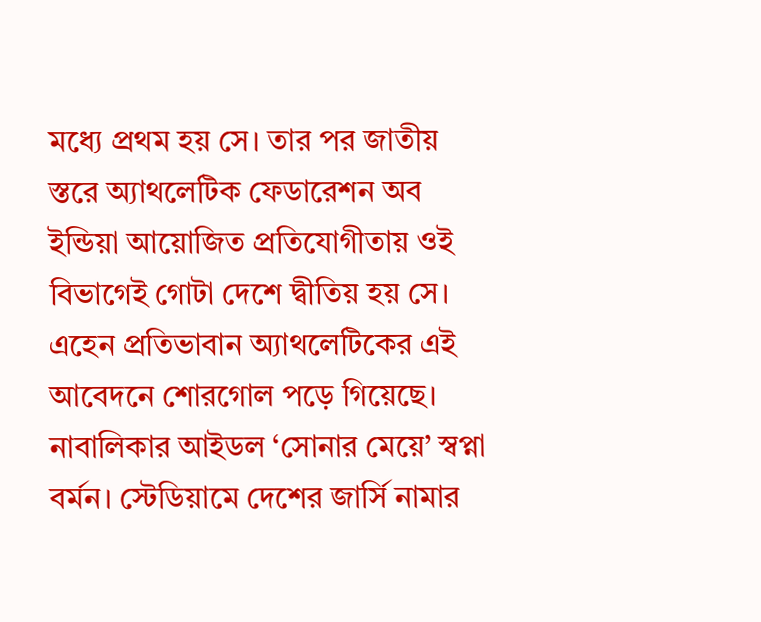মধ্যে প্রথম হয় সে। তার পর জাতীয় স্তরে অ্যাথলেটিক ফেডারেশন অব ইন্ডিয়া আয়োজিত প্রতিযোগীতায় ওই বিভাগেই গোটা দেশে দ্বীতিয় হয় সে। এহেন প্রতিভাবান অ্যাথলেটিকের এই আবেদনে শোরগোল পড়ে গিয়েছে। নাবালিকার আইডল ‘সোনার মেয়ে’ স্বপ্না বর্মন। স্টেডিয়ামে দেশের জার্সি নামার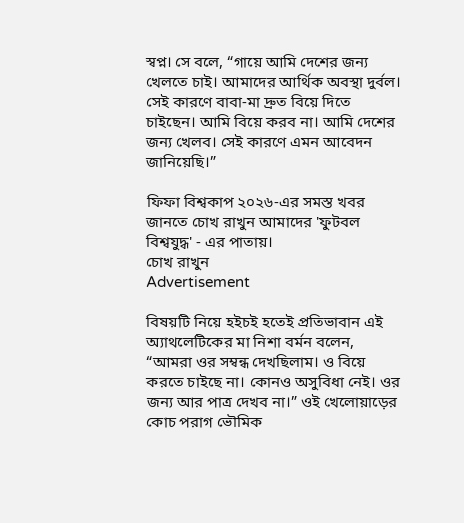স্বপ্ন। সে বলে, “গায়ে আমি দেশের জন্য খেলতে চাই। আমাদের আর্থিক অবস্থা দুর্বল। সেই কারণে বাবা-মা দ্রুত বিয়ে দিতে চাইছেন। আমি বিয়ে করব না। আমি দেশের জন্য খেলব। সেই কারণে এমন আবেদন জানিয়েছি।”

ফিফা বিশ্বকাপ ২০২৬-এর সমস্ত খবর জানতে চোখ রাখুন আমাদের 'ফুটবল বিশ্বযুদ্ধ' - এর পাতায়।
চোখ রাখুন
Advertisement

বিষয়টি নিয়ে হইচই হতেই প্রতিভাবান এই অ্যাথলেটিকের মা নিশা বর্মন বলেন, “আমরা ওর সম্বন্ধ দেখছিলাম। ও বিয়ে করতে চাইছে না। কোনও অসুবিধা নেই। ওর জন্য আর পাত্র দেখব না।” ওই খেলোয়াড়ের কোচ পরাগ ভৌমিক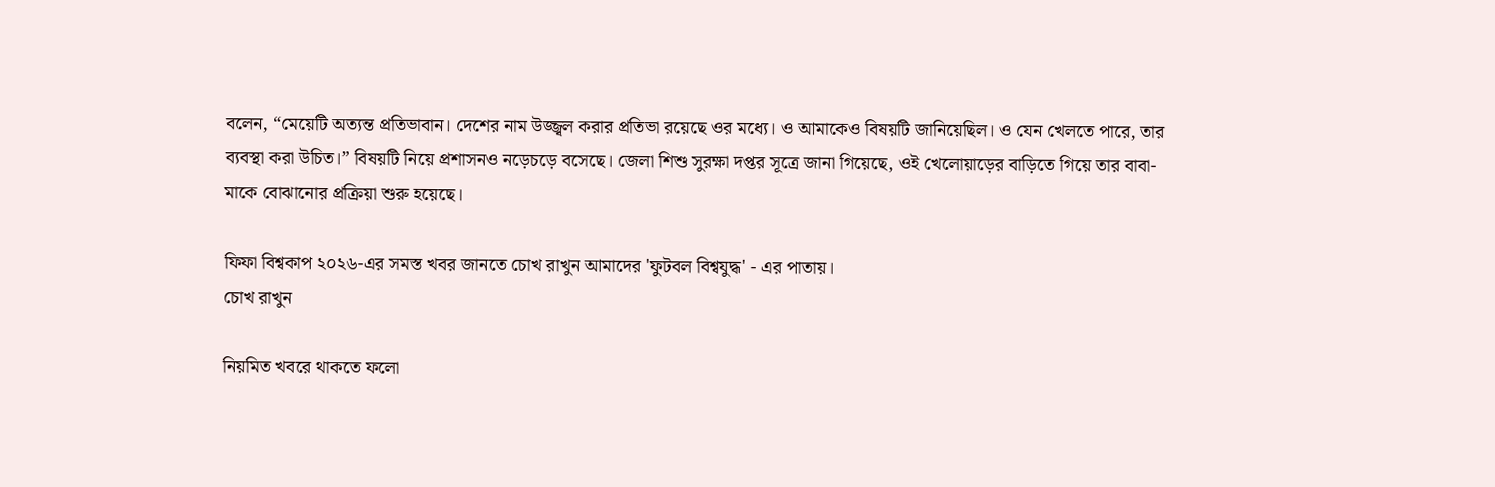বলেন, “মেয়েটি অত্যন্ত প্রতিভাবান। দেশের নাম উজ্জ্বল করার প্রতিভা রয়েছে ওর মধ্যে। ও আমাকেও বিষয়টি জানিয়েছিল। ও যেন খেলতে পারে, তার ব্যবস্থা করা উচিত।” বিষয়টি নিয়ে প্রশাসনও নড়েচড়ে বসেছে। জেলা শিশু সুরক্ষা দপ্তর সূত্রে জানা গিয়েছে, ওই খেলোয়াড়ের বাড়িতে গিয়ে তার বাবা-মাকে বোঝানোর প্রক্রিয়া শুরু হয়েছে।

ফিফা বিশ্বকাপ ২০২৬-এর সমস্ত খবর জানতে চোখ রাখুন আমাদের 'ফুটবল বিশ্বযুদ্ধ' - এর পাতায়।
চোখ রাখুন

নিয়মিত খবরে থাকতে ফলো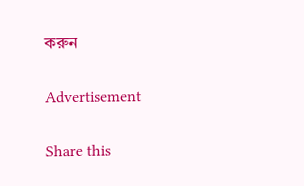করুন

Advertisement

Share this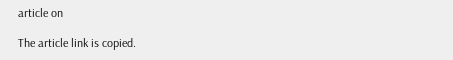article on

The article link is copied.